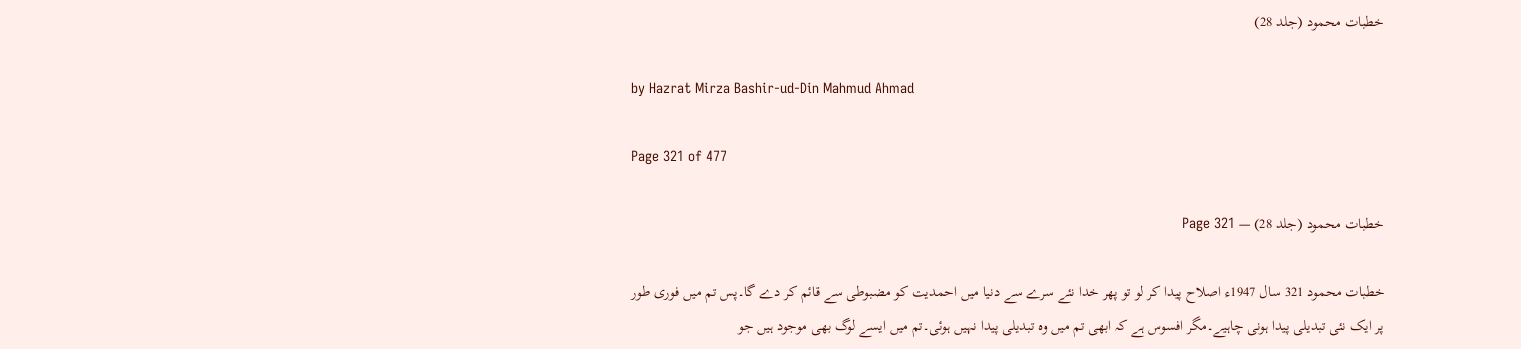خطبات محمود (جلد 28)

by Hazrat Mirza Bashir-ud-Din Mahmud Ahmad

Page 321 of 477

خطبات محمود (جلد 28) — Page 321

خطبات محمود 321 سال 1947ء اصلاح پیدا کر لو تو پھر خدا نئے سرے سے دنیا میں احمدیت کو مضبوطی سے قائم کر دے گا۔پس تم میں فوری طور پر ایک نئی تبدیلی پیدا ہونی چاہیے۔مگر افسوس ہے کہ ابھی تم میں وہ تبدیلی پیدا نہیں ہوئی۔تم میں ایسے لوگ بھی موجود ہیں جو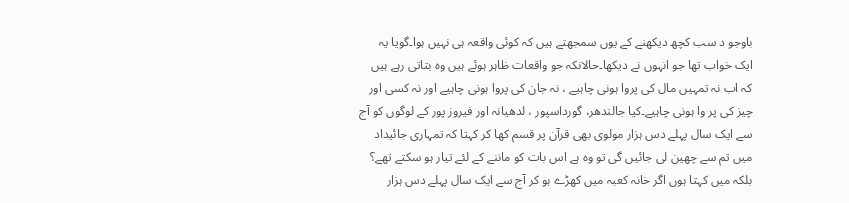باوجو د سب کچھ دیکھنے کے یوں سمجھتے ہیں کہ کوئی واقعہ ہی نہیں ہوا۔گویا یہ ایک خواب تھا جو انہوں نے دیکھا۔حالانکہ جو واقعات ظاہر ہوئے ہیں وہ بتاتی رہے ہیں کہ اب نہ تمہیں مال کی پروا ہونی چاہیے ، نہ جان کی پروا ہونی چاہیے اور نہ کسی اور چیز کی پر وا ہونی چاہیے۔کیا جالندھر، گورداسپور ، لدھیانہ اور فیروز پور کے لوگوں کو آج سے ایک سال پہلے دس ہزار مولوی بھی قرآن پر قسم کھا کر کہتا کہ تمہاری جائیداد میں تم سے چھین لی جائیں گی تو وہ ہے اس بات کو ماننے کے لئے تیار ہو سکتے تھے؟ بلکہ میں کہتا ہوں اگر خانہ کعبہ میں کھڑے ہو کر آج سے ایک سال پہلے دس ہزار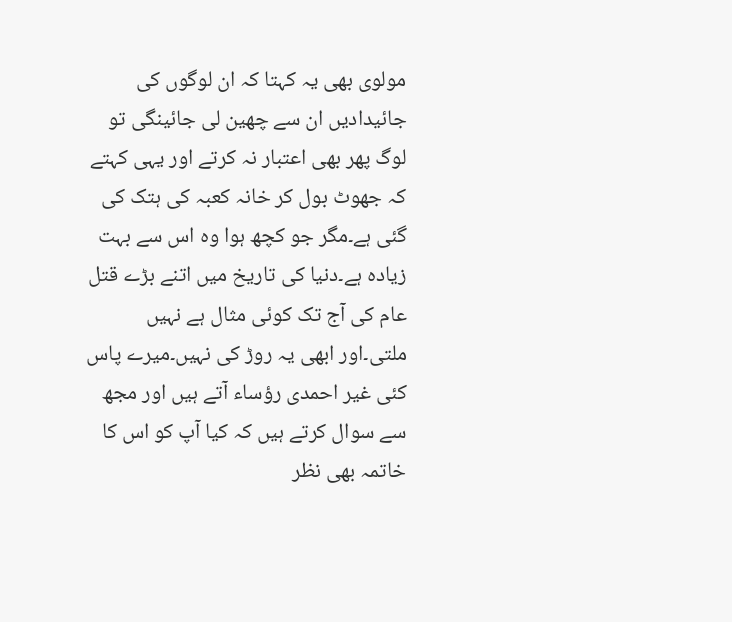مولوی بھی یہ کہتا کہ ان لوگوں کی جائیدادیں ان سے چھین لی جائینگی تو لوگ پھر بھی اعتبار نہ کرتے اور یہی کہتے کہ جھوٹ بول کر خانہ کعبہ کی ہتک کی گئی ہے۔مگر جو کچھ ہوا وہ اس سے بہت زیادہ ہے۔دنیا کی تاریخ میں اتنے بڑے قتل عام کی آج تک کوئی مثال ہے نہیں ملتی۔اور ابھی یہ روڑ کی نہیں۔میرے پاس کئی غیر احمدی رؤساء آتے ہیں اور مجھ سے سوال کرتے ہیں کہ کیا آپ کو اس کا خاتمہ بھی نظر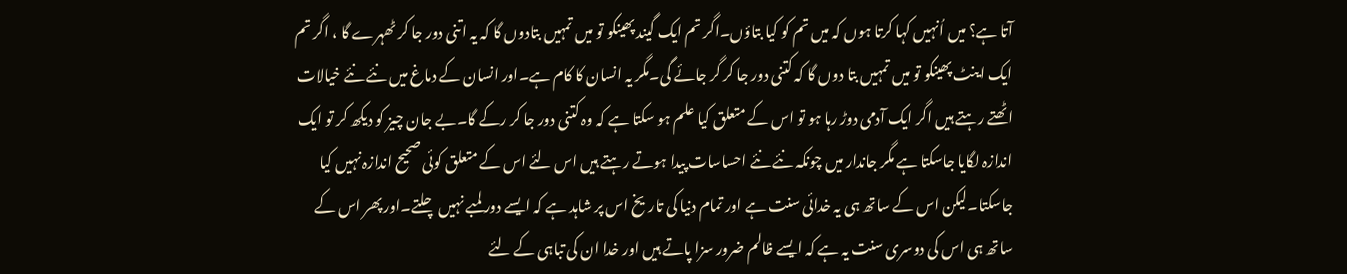آتا ہے؟ میں اُنہیں کہا کرتا ہوں کہ میں تم کو کیا بتاؤں۔اگر تم ایک گیند پھینکو تو میں تمہیں بتادوں گا کہ یہ اتنی دور جا کر ٹھہرے گا ، اگر تم ایک اینٹ پھینکو تو میں تمہیں بتا دوں گا کہ کتنی دور جا کر گر جائے گی۔مگر یہ انسان کا کام ہے۔اور انسان کے دماغ میں نئے نئے خیالات اٹھتے رہتے ہیں اگر ایک آدمی دوڑ رہا ہو تو اس کے متعلق کیا علم ہو سکتا ہے کہ وہ کتنی دور جا کر رکے گا۔بے جان چیز کو دیکھ کر تو ایک اندازہ لگایا جاسکتا ہے مگر جاندار میں چونکہ نئے نئے احساسات پیدا ہوتے رہتے ہیں اس لئے اس کے متعلق کوئی صحیح اندازہ نہیں کیا جاسکتا۔لیکن اس کے ساتھ ہی یہ خدائی سنت ہے اور تمام دنیا کی تاریخ اس پر شاہد ہے کہ ایسے دور لمبے نہیں چلتے۔اور پھر اس کے ساتھ ہی اس کی دوسری سنت یہ ہے کہ ایسے ظالم ضرور سزا پاتے ہیں اور خدا ان کی تباہی کے لئے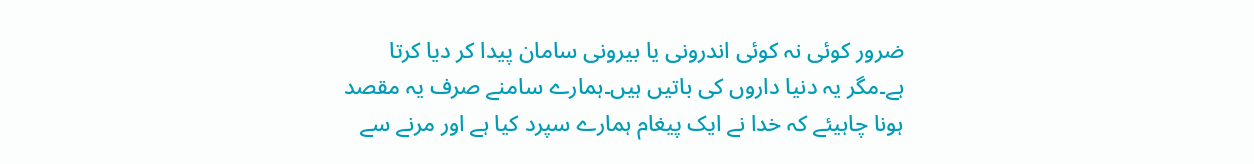ضرور کوئی نہ کوئی اندرونی یا بیرونی سامان پیدا کر دیا کرتا ہے۔مگر یہ دنیا داروں کی باتیں ہیں۔ہمارے سامنے صرف یہ مقصد ہونا چاہیئے کہ خدا نے ایک پیغام ہمارے سپرد کیا ہے اور مرنے سے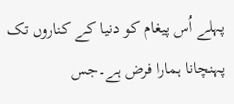پہلے اُس پیغام کو دنیا کے کناروں تک پہنچانا ہمارا فرض ہے۔جس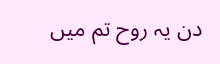دن یہ روح تم میں